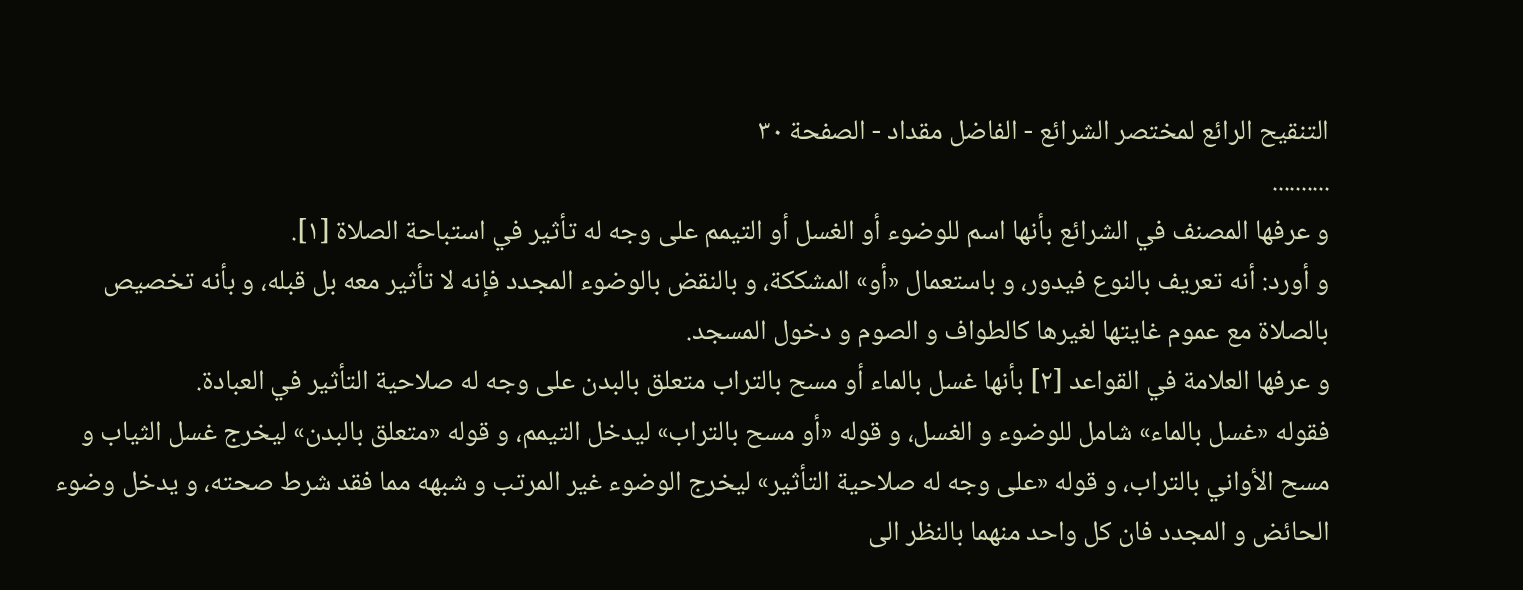التنقيح الرائع لمختصر الشرائع - الفاضل مقداد - الصفحة ٣٠
..........
و عرفها المصنف في الشرائع بأنها اسم للوضوء أو الغسل أو التيمم على وجه له تأثير في استباحة الصلاة [١].
و أورد: أنه تعريف بالنوع فيدور، و باستعمال «أو» المشككة، و بالنقض بالوضوء المجدد فإنه لا تأثير معه بل قبله، و بأنه تخصيص بالصلاة مع عموم غايتها لغيرها كالطواف و الصوم و دخول المسجد.
و عرفها العلامة في القواعد [٢] بأنها غسل بالماء أو مسح بالتراب متعلق بالبدن على وجه له صلاحية التأثير في العبادة.
فقوله «غسل بالماء» شامل للوضوء و الغسل، و قوله «أو مسح بالتراب» ليدخل التيمم، و قوله «متعلق بالبدن» ليخرج غسل الثياب و مسح الأواني بالتراب، و قوله «على وجه له صلاحية التأثير» ليخرج الوضوء غير المرتب و شبهه مما فقد شرط صحته، و يدخل وضوء الحائض و المجدد فان كل واحد منهما بالنظر الى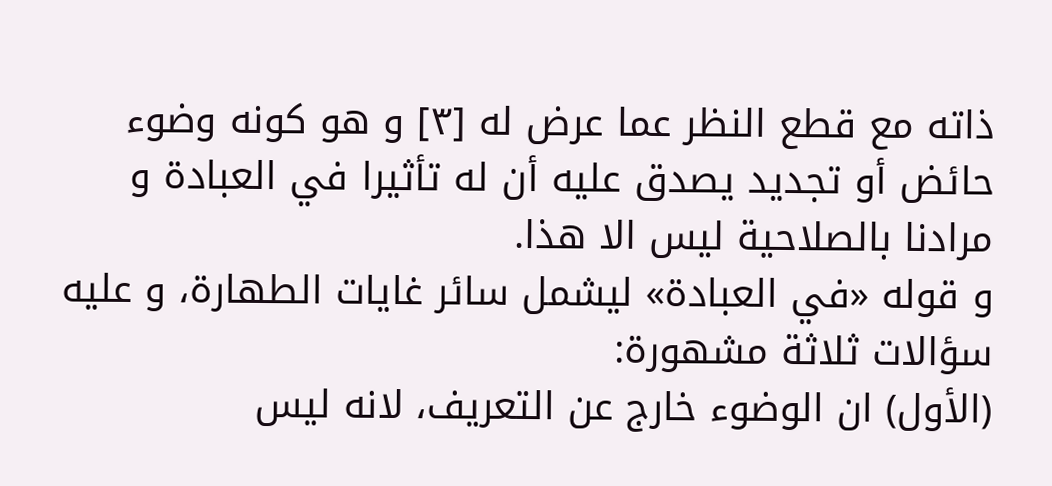ذاته مع قطع النظر عما عرض له [٣] و هو كونه وضوء حائض أو تجديد يصدق عليه أن له تأثيرا في العبادة و مرادنا بالصلاحية ليس الا هذا.
و قوله «في العبادة» ليشمل سائر غايات الطهارة، و عليه سؤالات ثلاثة مشهورة:
(الأول) ان الوضوء خارج عن التعريف، لانه ليس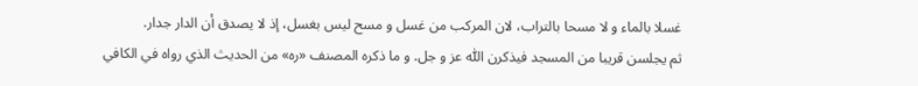غسلا بالماء و لا مسحا بالتراب، لان المركب من غسل و مسح ليس بغسل، إذ لا يصدق أن الدار جدار.
ثم يجلسن قريبا من المسجد فيذكرن اللّٰه عز و جل. و ما ذكره المصنف «ره» من الحديث الذي رواه في الكافي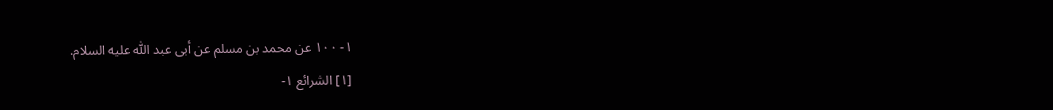١- ١٠٠ عن محمد بن مسلم عن أبى عبد اللّٰه عليه السلام.
[١] الشرائع ١-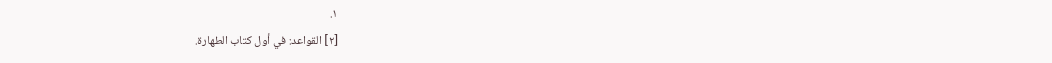١.
[٢] القواعد: في أول كتاب الطهارة.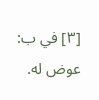[٣] في ب: عوض له.